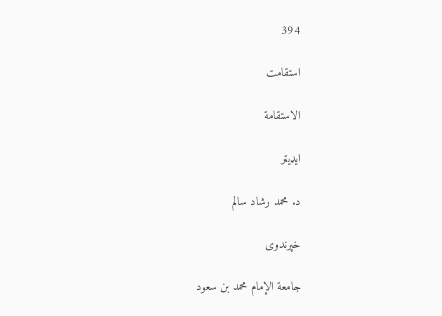394

استقامت

الاستقامة

ایډیټر

د. محمد رشاد سالم

خپرندوی

جامعة الإمام محمد بن سعود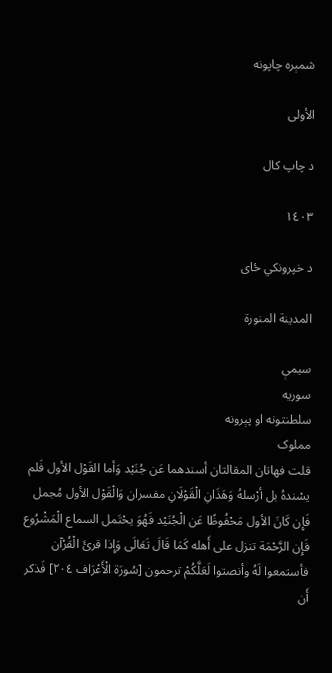شمېره چاپونه

الأولى

د چاپ کال

١٤٠٣

د خپرونکي ځای

المدينة المنورة

سیمې
سوریه
سلطنتونه او پېرونه
مملوک
قلت فهاتان المقالتان أسندهما عَن جُنَيْد وَأما القَوْل الأول فَلم يسْندهُ بل أرْسلهُ وَهَذَانِ الْقَوْلَانِ مفسران وَالْقَوْل الأول مُجمل فَإِن كَانَ الأول مَحْفُوظًا عَن الْجُنَيْد فَهُوَ يحْتَمل السماع الْمَشْرُوع فَإِن الرَّحْمَة تنزل على أَهله كَمَا قَالَ تَعَالَى وَإِذا قرئَ الْقُرْآن فأستمعوا لَهُ وأنصتوا لَعَلَّكُمْ ترحمون [سُورَة الْأَعْرَاف ٢٠٤] فَذكر أَن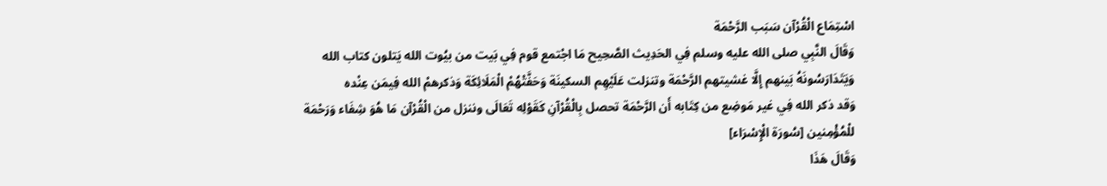اسْتِمَاع الْقُرْآن سَبَب الرَّحْمَة
وَقَالَ النَّبِي صلى الله عليه وسلم فِي الحَدِيث الصَّحِيح مَا اجْتمع قوم فِي بَيت من بيُوت الله يَتلون كتاب الله وَيَتَدَارَسُونَهُ بَينهم إِلَّا غشيتهم الرَّحْمَة وتنزلت عَلَيْهِم السكينَة وَحَفَّتْهُمْ الْمَلَائِكَة وَذكرهمْ الله فِيمَن عِنْده
وَقد ذكر الله فِي غير مَوضِع من كِتَابه أَن الرَّحْمَة تحصل بِالْقُرْآنِ كَقَوْلِه تَعَالَى وننزل من الْقُرْآن مَا هُوَ شِفَاء وَرَحْمَة للْمُؤْمِنين [سُورَة الْإِسْرَاء]
وَقَالَ هَذَا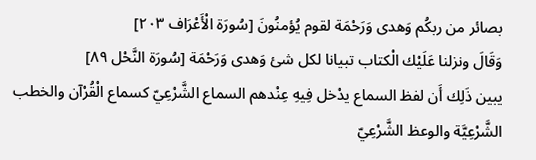بصائر من ربكُم وَهدى وَرَحْمَة لقوم يُؤمنُونَ [سُورَة الْأَعْرَاف ٢٠٣]
وَقَالَ ونزلنا عَلَيْك الْكتاب تبيانا لكل شئ وَهدى وَرَحْمَة [سُورَة النَّحْل ٨٩]
يبين ذَلِك أَن لفظ السماع يدْخل فِيهِ عِنْدهم السماع الشَّرْعِيّ كسماع الْقُرْآن والخطب الشَّرْعِيَّة والوعظ الشَّرْعِيّ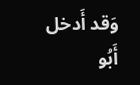وَقد أَدخل أَبُو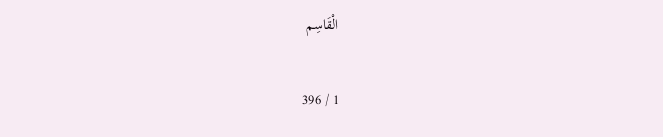الْقَاسِم

1 / 396